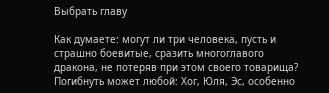Выбрать главу

Как думаете: могут ли три человека, пусть и страшно боевитые, сразить многоглавого дракона, не потеряв при этом своего товарища? Погибнуть может любой: Хог, Юля, Эс, особенно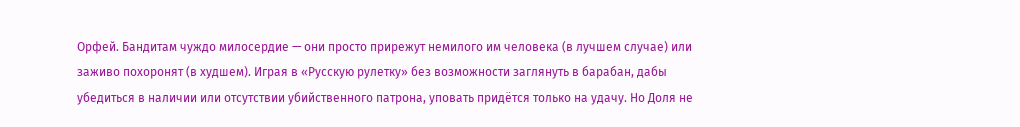Орфей. Бандитам чуждо милосердие — они просто прирежут немилого им человека (в лучшем случае) или заживо похоронят (в худшем). Играя в «Русскую рулетку» без возможности заглянуть в барабан, дабы убедиться в наличии или отсутствии убийственного патрона, уповать придётся только на удачу. Но Доля не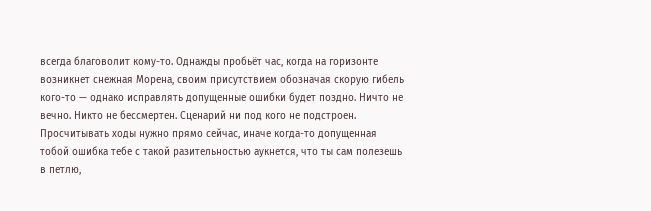всегда благоволит кому-то. Однажды пробьёт час, когда на горизонте возникнет снежная Морена, своим присутствием обозначая скорую гибель кого-то — однако исправлять допущенные ошибки будет поздно. Ничто не вечно. Никто не бессмертен. Сценарий ни под кого не подстроен. Просчитывать ходы нужно прямо сейчас, иначе когда-то допущенная тобой ошибка тебе с такой разительностью аукнется, что ты сам полезешь в петлю,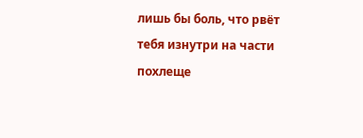лишь бы боль, что рвёт тебя изнутри на части похлеще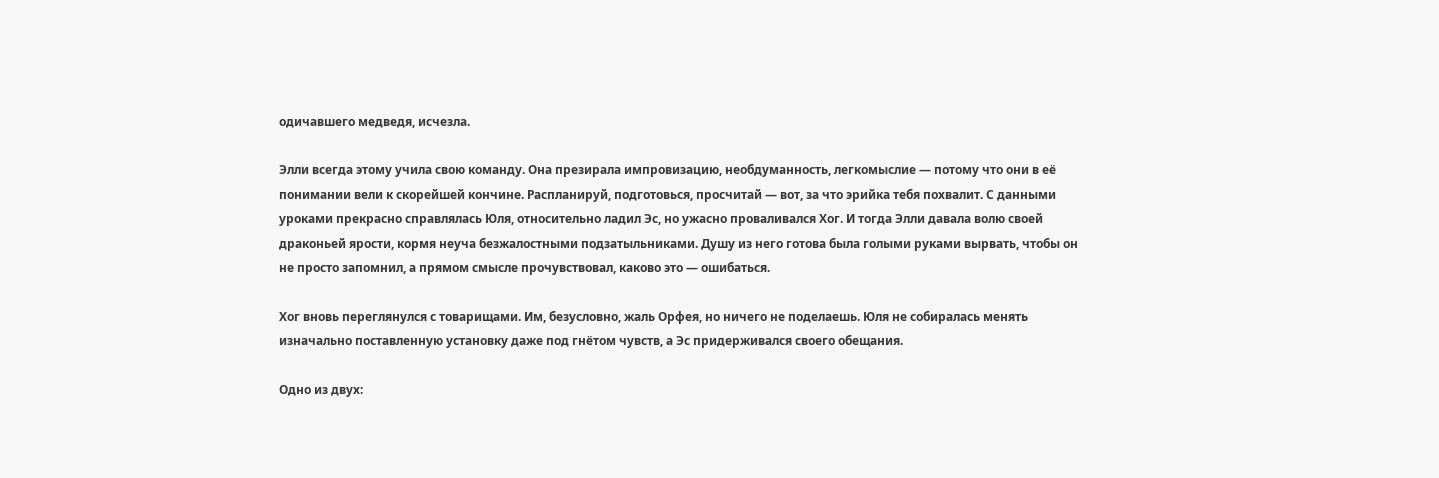одичавшего медведя, исчезла.

Элли всегда этому учила свою команду. Она презирала импровизацию, необдуманность, легкомыслие — потому что они в её понимании вели к скорейшей кончине. Распланируй, подготовься, просчитай — вот, за что эрийка тебя похвалит. С данными уроками прекрасно справлялась Юля, относительно ладил Эс, но ужасно проваливался Хог. И тогда Элли давала волю своей драконьей ярости, кормя неуча безжалостными подзатыльниками. Душу из него готова была голыми руками вырвать, чтобы он не просто запомнил, а прямом смысле прочувствовал, каково это — ошибаться.

Хог вновь переглянулся с товарищами. Им, безусловно, жаль Орфея, но ничего не поделаешь. Юля не собиралась менять изначально поставленную установку даже под гнётом чувств, а Эс придерживался своего обещания.

Одно из двух: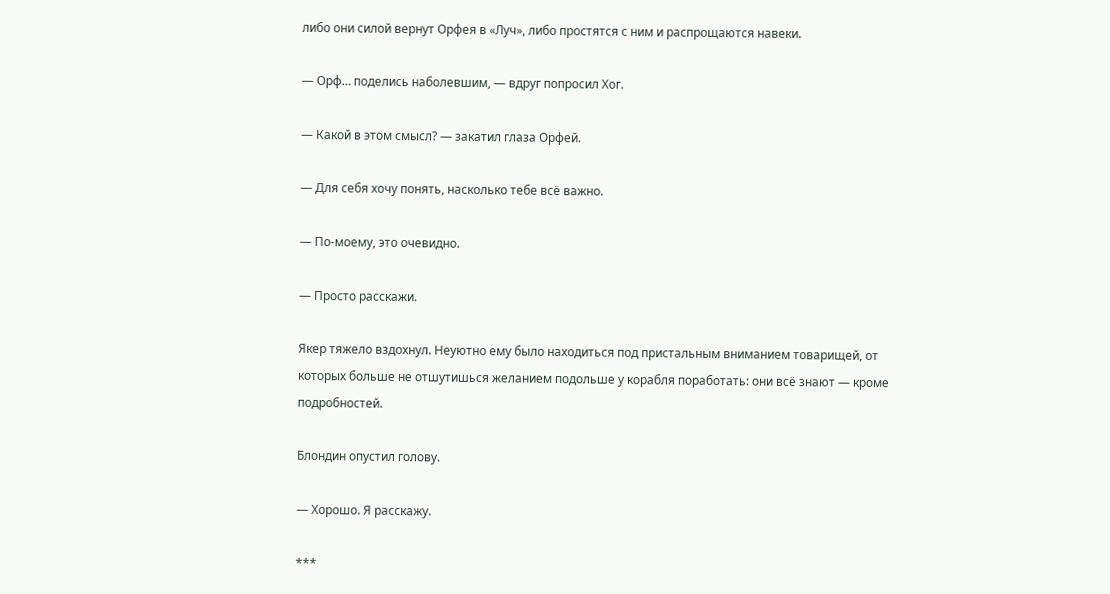либо они силой вернут Орфея в «Луч», либо простятся с ним и распрощаются навеки.

— Орф… поделись наболевшим, — вдруг попросил Хог.

— Какой в этом смысл? — закатил глаза Орфей.

— Для себя хочу понять, насколько тебе всё важно.

— По-моему, это очевидно.

— Просто расскажи.

Якер тяжело вздохнул. Неуютно ему было находиться под пристальным вниманием товарищей, от которых больше не отшутишься желанием подольше у корабля поработать: они всё знают — кроме подробностей.

Блондин опустил голову.

— Хорошо. Я расскажу.

***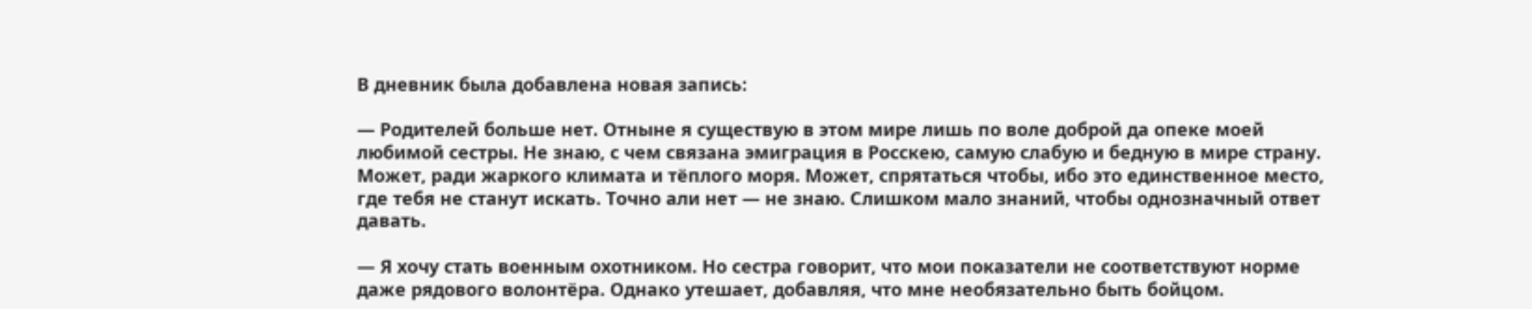В дневник была добавлена новая запись:

— Родителей больше нет. Отныне я существую в этом мире лишь по воле доброй да опеке моей любимой сестры. Не знаю, с чем связана эмиграция в Росскею, самую слабую и бедную в мире страну. Может, ради жаркого климата и тёплого моря. Может, спрятаться чтобы, ибо это единственное место, где тебя не станут искать. Точно али нет — не знаю. Слишком мало знаний, чтобы однозначный ответ давать.

— Я хочу стать военным охотником. Но сестра говорит, что мои показатели не соответствуют норме даже рядового волонтёра. Однако утешает, добавляя, что мне необязательно быть бойцом.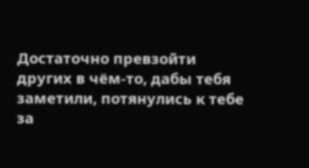Достаточно превзойти других в чём-то, дабы тебя заметили, потянулись к тебе за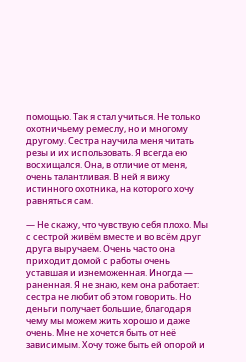помощью. Так я стал учиться. Не только охотничьему ремеслу, но и многому другому. Сестра научила меня читать резы и их использовать. Я всегда ею восхищался. Она, в отличие от меня, очень талантливая. В ней я вижу истинного охотника, на которого хочу равняться сам.

— Не скажу, что чувствую себя плохо. Мы с сестрой живём вместе и во всём друг друга выручаем. Очень часто она приходит домой с работы очень уставшая и изнеможенная. Иногда — раненная. Я не знаю, кем она работает: сестра не любит об этом говорить. Но деньги получает большие, благодаря чему мы можем жить хорошо и даже очень. Мне не хочется быть от неё зависимым. Хочу тоже быть ей опорой и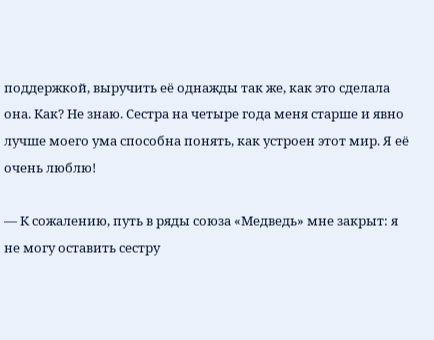поддержкой, выручить её однажды так же, как это сделала она. Как? Не знаю. Сестра на четыре года меня старше и явно лучше моего ума способна понять, как устроен этот мир. Я её очень люблю!

— К сожалению, путь в ряды союза «Медведь» мне закрыт: я не могу оставить сестру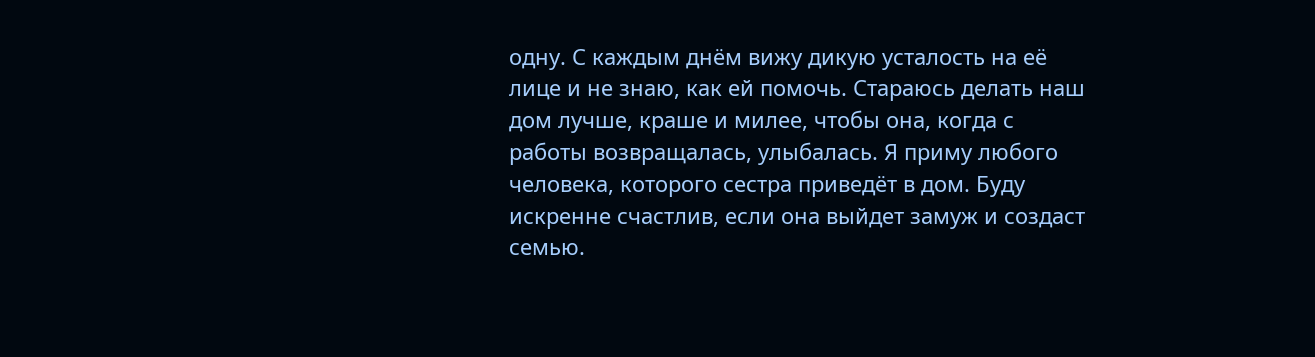одну. С каждым днём вижу дикую усталость на её лице и не знаю, как ей помочь. Стараюсь делать наш дом лучше, краше и милее, чтобы она, когда с работы возвращалась, улыбалась. Я приму любого человека, которого сестра приведёт в дом. Буду искренне счастлив, если она выйдет замуж и создаст семью.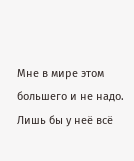Мне в мире этом большего и не надо. Лишь бы у неё всё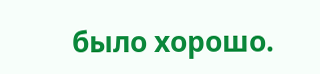было хорошо.